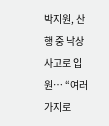박지원, 산행 중 낙상 사고로 입원… “여러가지로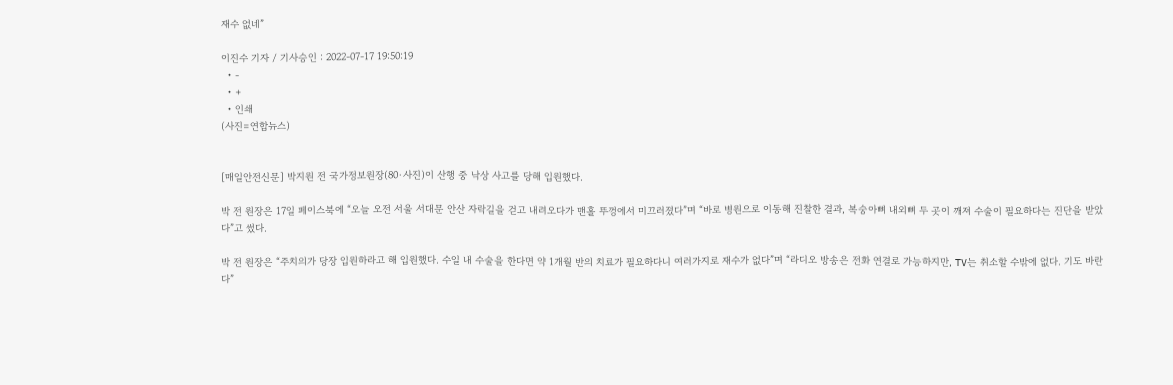재수 없네”

이진수 기자 / 기사승인 : 2022-07-17 19:50:19
  • -
  • +
  • 인쇄
(사진=연합뉴스)


[매일안전신문] 박지원 전 국가정보원장(80·사진)이 산행 중 낙상 사고를 당해 입원했다.

박 전 원장은 17일 페이스북에 “오늘 오전 서울 서대문 안산 자락길을 걷고 내려오다가 맨홀 뚜껑에서 미끄러졌다”며 “바로 병원으로 이동해 진찰한 결과, 복숭아뼈 내외뼈 두 곳이 깨져 수술이 필요하다는 진단을 받았다”고 썼다.

박 전 원장은 “주치의가 당장 입원하라고 해 입원했다. 수일 내 수술을 한다면 약 1개월 반의 치료가 필요하다니 여러가지로 재수가 없다”며 “라디오 방송은 전화 연결로 가능하지만, TV는 취소할 수밖에 없다. 기도 바란다”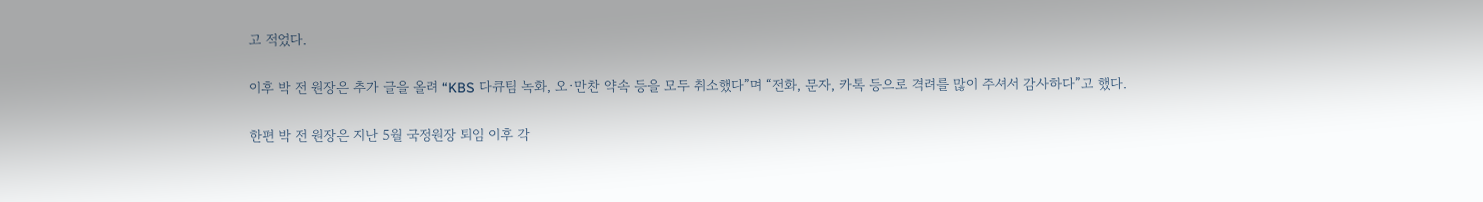고 적었다.

이후 박 전 원장은 추가 글을 올려 “KBS 다큐팀 녹화, 오·만찬 약속 등을 모두 취소했다”며 “전화, 문자, 카톡 등으로 격려를 많이 주셔서 감사하다”고 했다.

한편 박 전 원장은 지난 5월 국정원장 퇴임 이후 각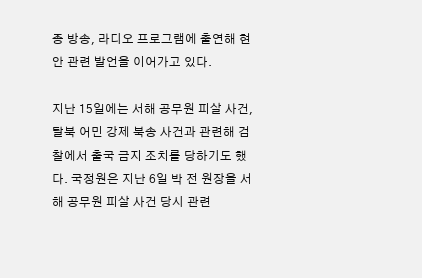종 방송, 라디오 프로그램에 출연해 현안 관련 발언을 이어가고 있다.

지난 15일에는 서해 공무원 피살 사건, 탈북 어민 강제 북송 사건과 관련해 검찰에서 출국 금지 조치를 당하기도 했다. 국정원은 지난 6일 박 전 원장을 서해 공무원 피살 사건 당시 관련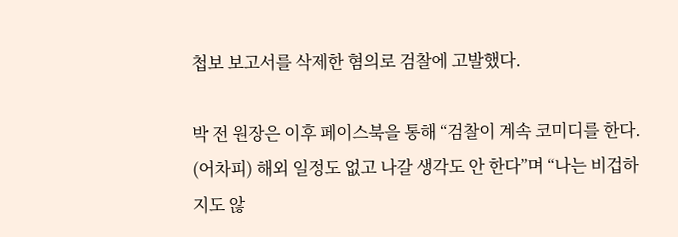첩보 보고서를 삭제한 혐의로 검찰에 고발했다.

박 전 원장은 이후 페이스북을 통해 “검찰이 계속 코미디를 한다. (어차피) 해외 일정도 없고 나갈 생각도 안 한다”며 “나는 비겁하지도 않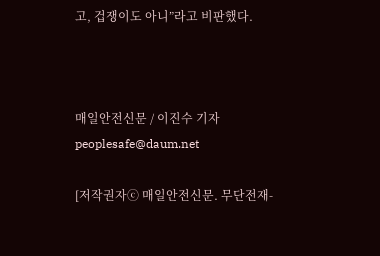고, 겁쟁이도 아니”라고 비판했다.



매일안전신문 / 이진수 기자 peoplesafe@daum.net

[저작권자ⓒ 매일안전신문. 무단전재-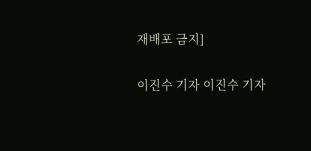재배포 금지]

이진수 기자 이진수 기자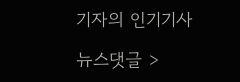기자의 인기기사

뉴스댓글 >